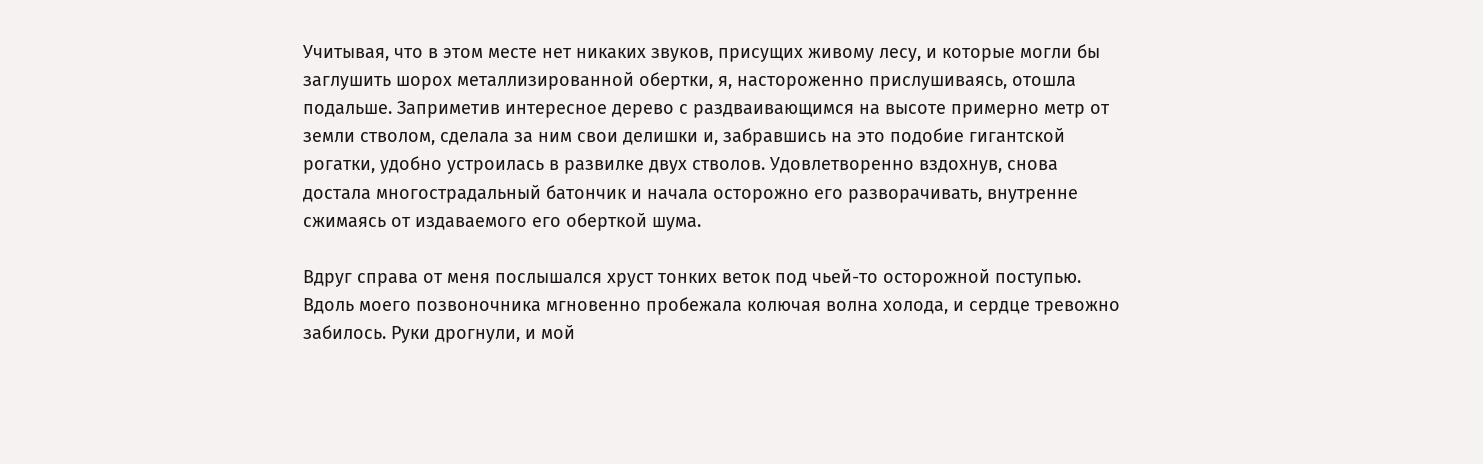Учитывая, что в этом месте нет никаких звуков, присущих живому лесу, и которые могли бы заглушить шорох металлизированной обертки, я, настороженно прислушиваясь, отошла подальше. Заприметив интересное дерево с раздваивающимся на высоте примерно метр от земли стволом, сделала за ним свои делишки и, забравшись на это подобие гигантской рогатки, удобно устроилась в развилке двух стволов. Удовлетворенно вздохнув, снова достала многострадальный батончик и начала осторожно его разворачивать, внутренне сжимаясь от издаваемого его оберткой шума.

Вдруг справа от меня послышался хруст тонких веток под чьей-то осторожной поступью. Вдоль моего позвоночника мгновенно пробежала колючая волна холода, и сердце тревожно забилось. Руки дрогнули, и мой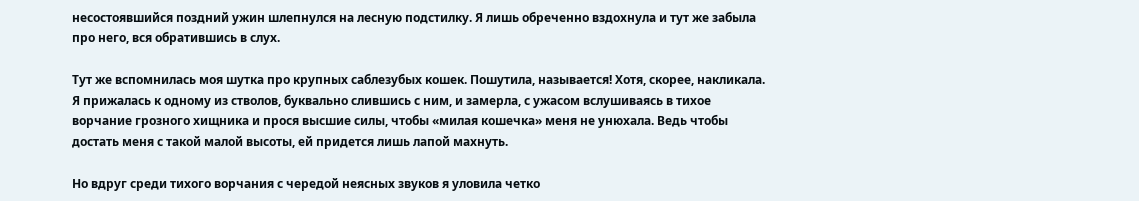несостоявшийся поздний ужин шлепнулся на лесную подстилку. Я лишь обреченно вздохнула и тут же забыла про него, вся обратившись в слух.

Тут же вспомнилась моя шутка про крупных саблезубых кошек. Пошутила, называется! Хотя, скорее, накликала. Я прижалась к одному из стволов, буквально слившись с ним, и замерла, с ужасом вслушиваясь в тихое ворчание грозного хищника и прося высшие силы, чтобы «милая кошечка» меня не унюхала. Ведь чтобы достать меня с такой малой высоты, ей придется лишь лапой махнуть.

Но вдруг среди тихого ворчания с чередой неясных звуков я уловила четко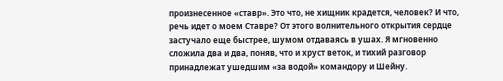произнесенное «ставр». Это что, не хищник крадется, человек? И что, речь идет о моем Ставре? От этого волнительного открытия сердце застучало еще быстрее, шумом отдаваясь в ушах. Я мгновенно сложила два и два, поняв, что и хруст веток, и тихий разговор принадлежат ушедшим «за водой» командору и Шейну.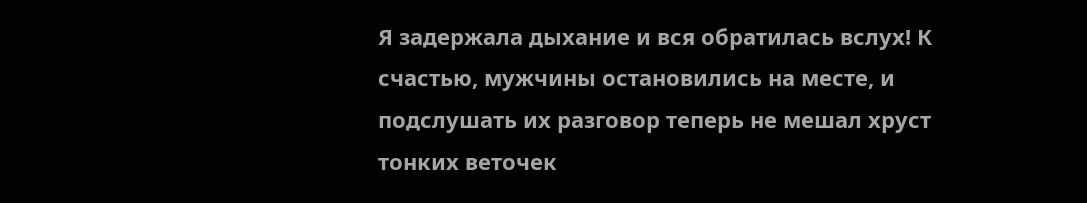Я задержала дыхание и вся обратилась вслух! К счастью, мужчины остановились на месте, и подслушать их разговор теперь не мешал хруст тонких веточек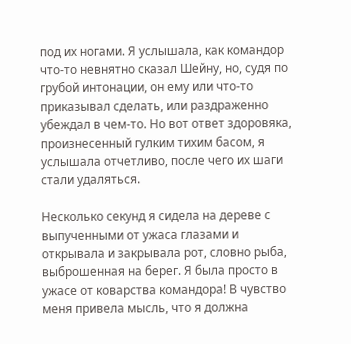под их ногами. Я услышала, как командор что-то невнятно сказал Шейну, но, судя по грубой интонации, он ему или что-то приказывал сделать, или раздраженно убеждал в чем-то. Но вот ответ здоровяка, произнесенный гулким тихим басом, я услышала отчетливо, после чего их шаги стали удаляться.

Несколько секунд я сидела на дереве с выпученными от ужаса глазами и открывала и закрывала рот, словно рыба, выброшенная на берег. Я была просто в ужасе от коварства командора! В чувство меня привела мысль, что я должна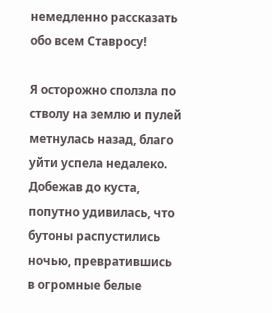немедленно рассказать обо всем Ставросу!

Я осторожно сползла по стволу на землю и пулей метнулась назад, благо уйти успела недалеко. Добежав до куста, попутно удивилась, что бутоны распустились ночью, превратившись в огромные белые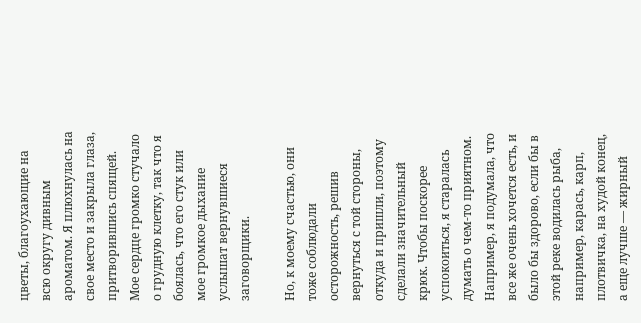цветы, благоухающие на всю округу дивным ароматом. Я плюхнулась на свое место и закрыла глаза, притворившись спящей. Мое сердце громко стучало о грудную клетку, так что я боялась, что его стук или мое громкое дыхание услышат вернувшиеся заговорщики.

Но, к моему счастью, они тоже соблюдали осторожность, решив вернуться с той стороны, откуда и пришли, поэтому сделали значительный крюк. Чтобы поскорее успокоиться, я старалась думать о чем-то приятном. Например, я подумала, что все же очень хочется есть, и было бы здорово, если бы в этой реке водилась рыба, например, карась, карп, плотвичка, на худой конец, а еще лучше — жирный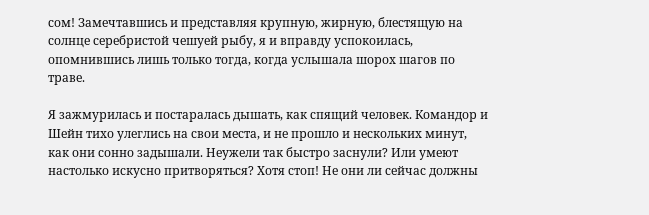сом! Замечтавшись и представляя крупную, жирную, блестящую на солнце серебристой чешуей рыбу, я и вправду успокоилась, опомнившись лишь только тогда, когда услышала шорох шагов по траве.

Я зажмурилась и постаралась дышать, как спящий человек. Командор и Шейн тихо улеглись на свои места, и не прошло и нескольких минут, как они сонно задышали. Неужели так быстро заснули? Или умеют настолько искусно притворяться? Хотя стоп! Не они ли сейчас должны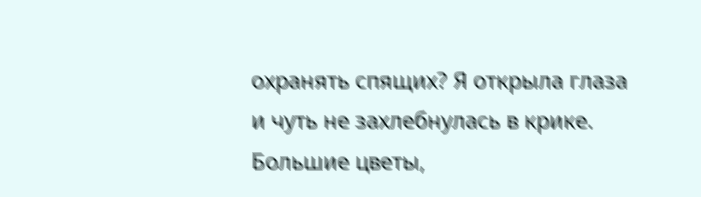охранять спящих? Я открыла глаза и чуть не захлебнулась в крике. Большие цветы,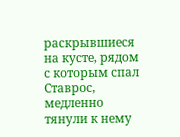раскрывшиеся на кусте, рядом с которым спал Ставрос, медленно тянули к нему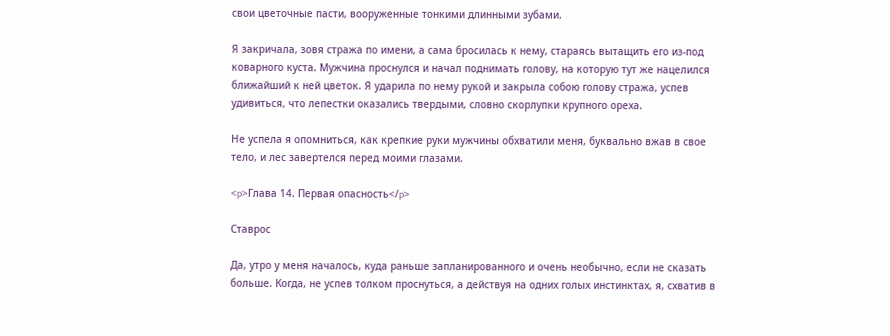свои цветочные пасти, вооруженные тонкими длинными зубами.

Я закричала, зовя стража по имени, а сама бросилась к нему, стараясь вытащить его из-под коварного куста. Мужчина проснулся и начал поднимать голову, на которую тут же нацелился ближайший к ней цветок. Я ударила по нему рукой и закрыла собою голову стража, успев удивиться, что лепестки оказались твердыми, словно скорлупки крупного ореха.

Не успела я опомниться, как крепкие руки мужчины обхватили меня, буквально вжав в свое тело, и лес завертелся перед моими глазами.

<p>Глава 14. Первая опасность</p>

Ставрос

Да, утро у меня началось, куда раньше запланированного и очень необычно, если не сказать больше. Когда, не успев толком проснуться, а действуя на одних голых инстинктах, я, схватив в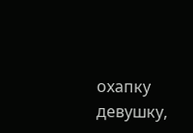охапку девушку,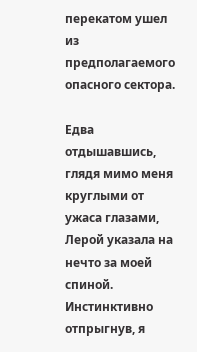перекатом ушел из предполагаемого опасного сектора.

Едва отдышавшись, глядя мимо меня круглыми от ужаса глазами, Лерой указала на нечто за моей спиной. Инстинктивно отпрыгнув, я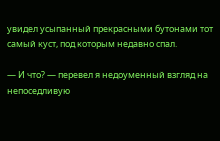увидел усыпанный прекрасными бутонами тот самый куст, под которым недавно спал.

— И что? — перевел я недоуменный взгляд на непоседливую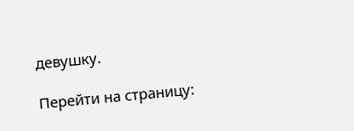девушку.

Перейти на страницу: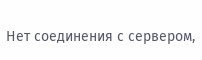Нет соединения с сервером,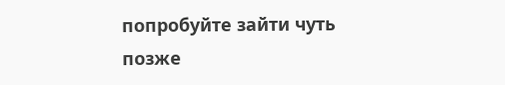попробуйте зайти чуть позже